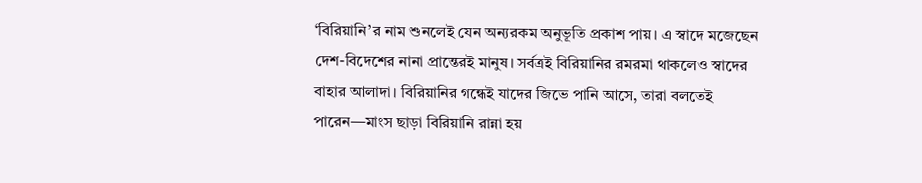‘বিরিয়ানি’র নাম শুনলেই যেন অন্যরকম অনুভূতি প্রকাশ পায়। এ স্বাদে মজেছেন দেশ-বিদেশের নানা প্রান্তেরই মানুষ। সর্বত্রই বিরিয়ানির রমরমা থাকলেও স্বাদের বাহার আলাদা। বিরিয়ানির গন্ধেই যাদের জিভে পানি আসে, তারা বলতেই পারেন—মাংস ছাড়া বিরিয়ানি রান্না হয়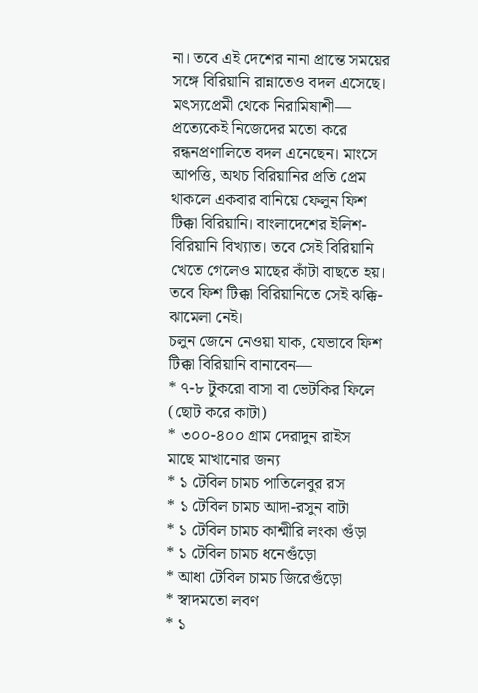না। তবে এই দেশের নানা প্রান্তে সময়ের সঙ্গে বিরিয়ানি রান্নাতেও বদল এসেছে।
মৎস্যপ্রেমী থেকে নিরামিষাশী— প্রত্যেকেই নিজেদের মতো করে রন্ধনপ্রণালিতে বদল এনেছেন। মাংসে আপত্তি, অথচ বিরিয়ানির প্রতি প্রেম থাকলে একবার বানিয়ে ফেলুন ফিশ টিক্কা বিরিয়ানি। বাংলাদেশের ইলিশ-বিরিয়ানি বিখ্যাত। তবে সেই বিরিয়ানি খেতে গেলেও মাছের কাঁটা বাছতে হয়। তবে ফিশ টিক্কা বিরিয়ানিতে সেই ঝক্কি-ঝামেলা নেই।
চলুন জেনে নেওয়া যাক, যেভাবে ফিশ টিক্কা বিরিয়ানি বানাবেন—
* ৭-৮ টুকরো বাসা বা ভেটকির ফিলে (ছোট করে কাটা)
* ৩০০-৪০০ গ্রাম দেরাদুন রাইস
মাছে মাখানোর জন্য
* ১ টেবিল চামচ পাতিলেবুর রস
* ১ টেবিল চামচ আদা-রসুন বাটা
* ১ টেবিল চামচ কাশ্মীরি লংকা গুঁড়া
* ১ টেবিল চামচ ধনেগুঁড়ো
* আধা টেবিল চামচ জিরেগুঁড়ো
* স্বাদমতো লবণ
* ১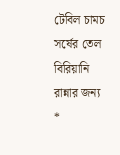টেবিল চামচ সর্ষের তেল
বিরিয়ানি রান্নার জন্য
*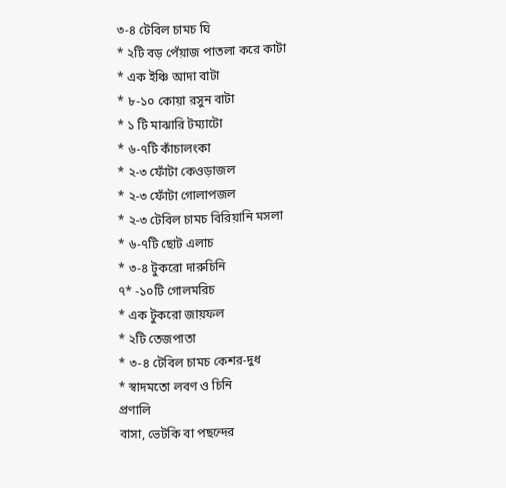৩-৪ টেবিল চামচ ঘি
* ২টি বড় পেঁয়াজ পাতলা করে কাটা
* এক ইঞ্চি আদা বাটা
* ৮-১০ কোয়া রসুন বাটা
* ১ টি মাঝারি টম্যাটো
* ৬-৭টি কাঁচালংকা
* ২-৩ ফোঁটা কেওড়াজল
* ২-৩ ফোঁটা গোলাপজল
* ২-৩ টেবিল চামচ বিরিয়ানি মসলা
* ৬-৭টি ছোট এলাচ
* ৩-৪ টুকরো দারুচিনি
৭* -১০টি গোলমরিচ
* এক টুকরো জায়ফল
* ২টি তেজপাতা
* ৩-৪ টেবিল চামচ কেশর-দুধ
* স্বাদমতো লবণ ও চিনি
প্রণালি
বাসা, ভেটকি বা পছন্দের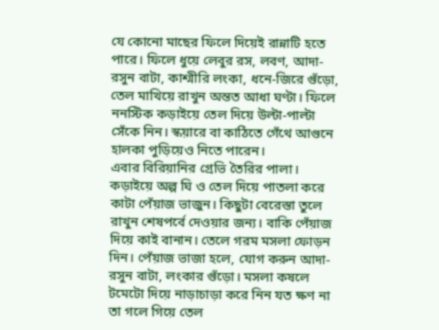যে কোনো মাছের ফিলে দিয়েই রান্নাটি হতে পারে। ফিলে ধুয়ে লেবুর রস, লবণ, আদা-রসুন বাটা, কাশ্মীরি লংকা, ধনে-জিরে গুঁড়ো, তেল মাখিয়ে রাখুন অন্তত আধা ঘণ্টা। ফিলে ননস্টিক কড়াইয়ে তেল দিয়ে উল্টা-পাল্টা সেঁকে নিন। স্কয়ারে বা কাঠিতে গেঁথে আগুনে হালকা পুড়িয়েও নিতে পারেন।
এবার বিরিয়ানির গ্রেভি তৈরির পালা। কড়াইয়ে অল্প ঘি ও তেল দিয়ে পাতলা করে কাটা পেঁয়াজ ভাজুন। কিছুটা বেরেস্তা তুলে রাখুন শেষপর্বে দেওয়ার জন্য। বাকি পেঁয়াজ দিয়ে কাই বানান। তেলে গরম মসলা ফোড়ন দিন। পেঁয়াজ ভাজা হলে, যোগ করুন আদা-রসুন বাটা, লংকার গুঁড়ো। মসলা কষলে টমেটো দিয়ে নাড়াচাড়া করে নিন যত ক্ষণ না তা গলে গিয়ে তেল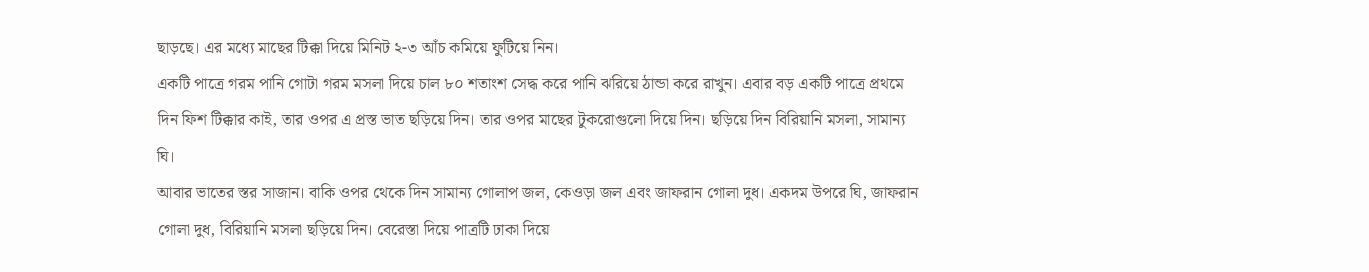ছাড়ছে। এর মধ্যে মাছের টিক্কা দিয়ে মিনিট ২-৩ আঁচ কমিয়ে ফুটিয়ে নিন।
একটি পাত্রে গরম পানি গোটা গরম মসলা দিয়ে চাল ৮০ শতাংশ সেদ্ধ করে পানি ঝরিয়ে ঠান্ডা করে রাখুন। এবার বড় একটি পাত্রে প্রথমে দিন ফিশ টিক্কার কাই, তার ওপর এ প্রস্ত ভাত ছড়িয়ে দিন। তার ওপর মাছের টুকরোগুলো দিয়ে দিন। ছড়িয়ে দিন বিরিয়ানি মসলা, সামান্য ঘি।
আবার ভাতের স্তর সাজান। বাকি ওপর থেকে দিন সামান্য গোলাপ জল, কেওড়া জল এবং জাফরান গোলা দুধ। একদম উপরে ঘি, জাফরান গোলা দুধ, বিরিয়ানি মসলা ছড়িয়ে দিন। বেরেস্তা দিয়ে পাত্রটি ঢাকা দিয়ে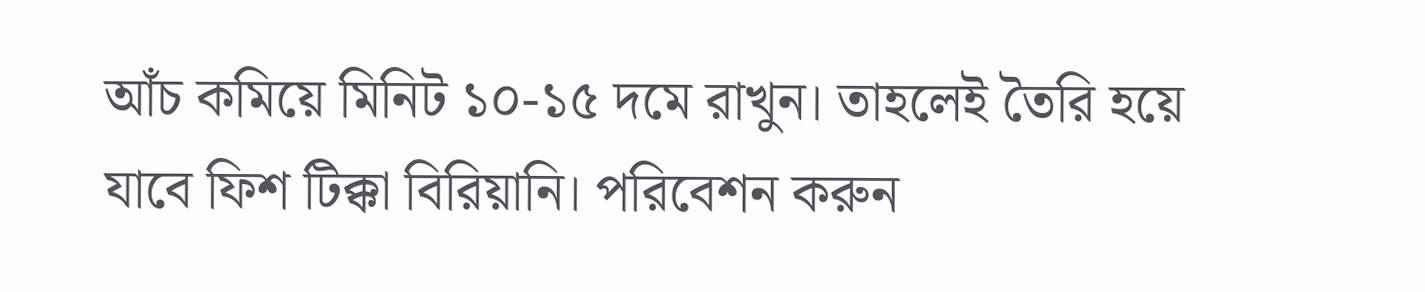আঁচ কমিয়ে মিনিট ১০-১৫ দমে রাখুন। তাহলেই তৈরি হয়ে যাবে ফিশ টিক্কা বিরিয়ানি। পরিবেশন করুন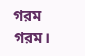গরম গরম।